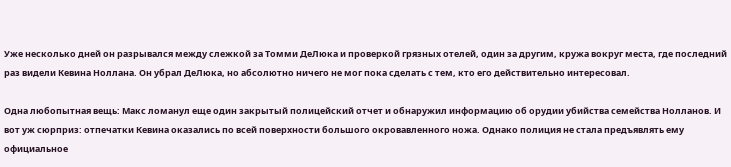Уже несколько дней он разрывался между слежкой за Томми ДеЛюка и проверкой грязных отелей, один за другим, кружа вокруг места, где последний раз видели Кевина Ноллана. Он убрал ДеЛюка, но абсолютно ничего не мог пока сделать с тем, кто его действительно интересовал.

Одна любопытная вещь: Макс ломанул еще один закрытый полицейский отчет и обнаружил информацию об орудии убийства семейства Нолланов. И вот уж сюрприз: отпечатки Кевина оказались по всей поверхности большого окровавленного ножа. Однако полиция не стала предъявлять ему официальное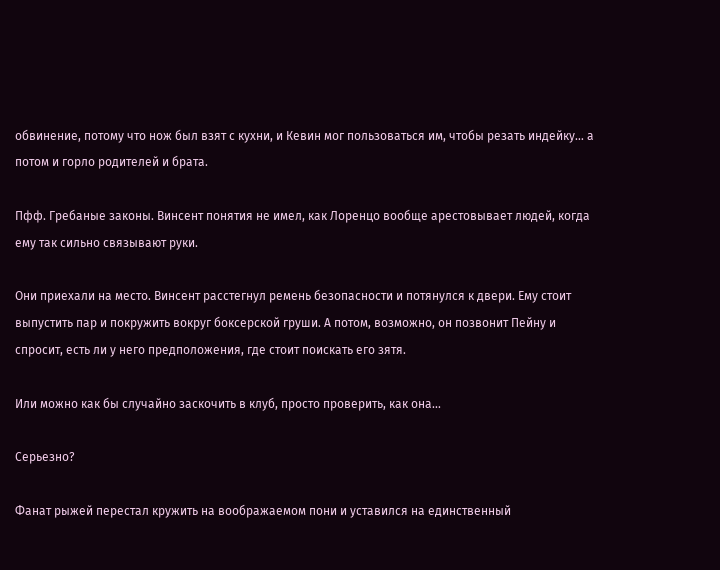обвинение, потому что нож был взят с кухни, и Кевин мог пользоваться им, чтобы резать индейку… а потом и горло родителей и брата.

Пфф. Гребаные законы. Винсент понятия не имел, как Лоренцо вообще арестовывает людей, когда ему так сильно связывают руки.

Они приехали на место. Винсент расстегнул ремень безопасности и потянулся к двери. Ему стоит выпустить пар и покружить вокруг боксерской груши. А потом, возможно, он позвонит Пейну и спросит, есть ли у него предположения, где стоит поискать его зятя.

Или можно как бы случайно заскочить в клуб, просто проверить, как она...

Серьезно?

Фанат рыжей перестал кружить на воображаемом пони и уставился на единственный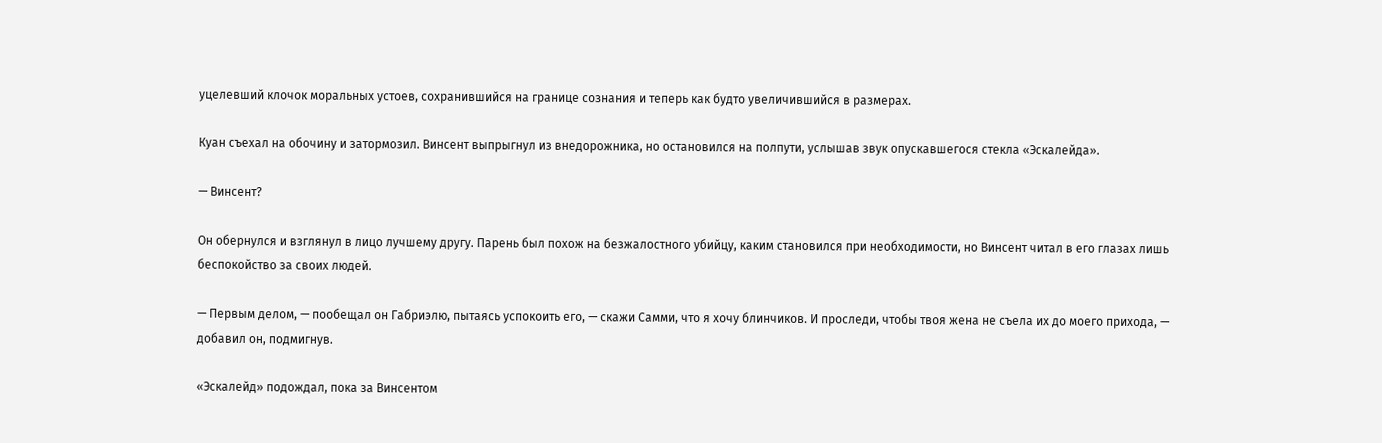уцелевший клочок моральных устоев, сохранившийся на границе сознания и теперь как будто увеличившийся в размерах.

Куан съехал на обочину и затормозил. Винсент выпрыгнул из внедорожника, но остановился на полпути, услышав звук опускавшегося стекла «Эскалейда».

— Винсент?

Он обернулся и взглянул в лицо лучшему другу. Парень был похож на безжалостного убийцу, каким становился при необходимости, но Винсент читал в его глазах лишь беспокойство за своих людей.

— Первым делом, — пообещал он Габриэлю, пытаясь успокоить его, — скажи Самми, что я хочу блинчиков. И проследи, чтобы твоя жена не съела их до моего прихода, — добавил он, подмигнув.

«Эскалейд» подождал, пока за Винсентом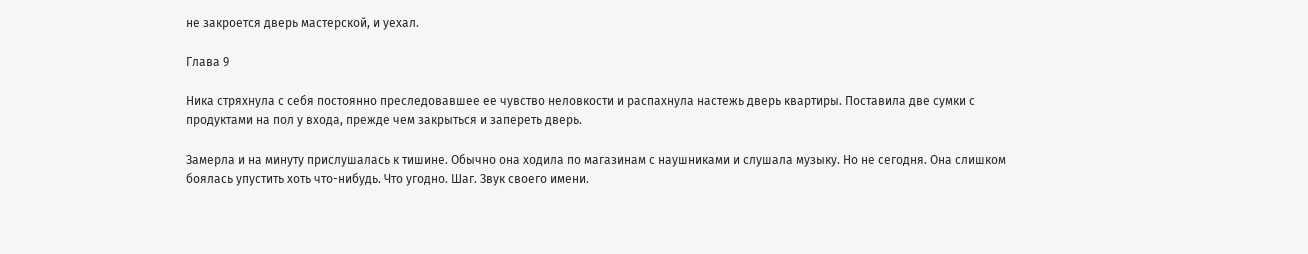не закроется дверь мастерской, и уехал.

Глава 9

Ника стряхнула с себя постоянно преследовавшее ее чувство неловкости и распахнула настежь дверь квартиры. Поставила две сумки с продуктами на пол у входа, прежде чем закрыться и запереть дверь.

Замерла и на минуту прислушалась к тишине. Обычно она ходила по магазинам с наушниками и слушала музыку. Но не сегодня. Она слишком боялась упустить хоть что-нибудь. Что угодно. Шаг. Звук своего имени.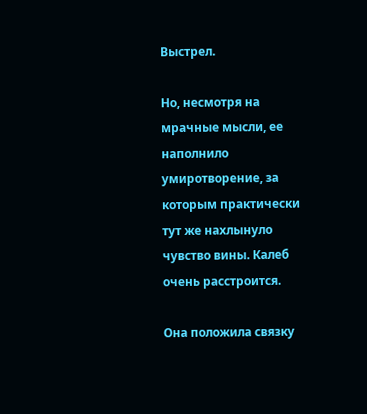Выстрел.

Но, несмотря на мрачные мысли, ее наполнило умиротворение, за которым практически тут же нахлынуло чувство вины. Калеб очень расстроится.

Она положила связку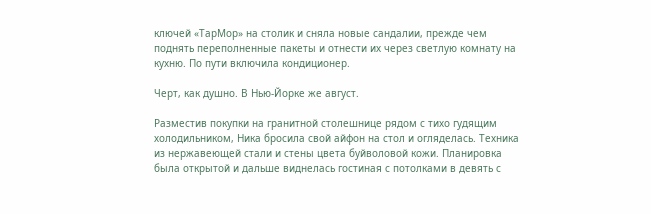ключей «ТарМор» на столик и сняла новые сандалии, прежде чем поднять переполненные пакеты и отнести их через светлую комнату на кухню. По пути включила кондиционер.

Черт, как душно. В Нью-Йорке же август.

Разместив покупки на гранитной столешнице рядом с тихо гудящим холодильником, Ника бросила свой айфон на стол и огляделась. Техника из нержавеющей стали и стены цвета буйволовой кожи. Планировка была открытой и дальше виднелась гостиная с потолками в девять с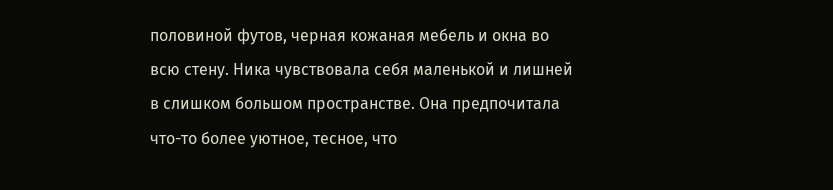половиной футов, черная кожаная мебель и окна во всю стену. Ника чувствовала себя маленькой и лишней в слишком большом пространстве. Она предпочитала что-то более уютное, тесное, что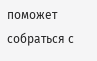поможет собраться с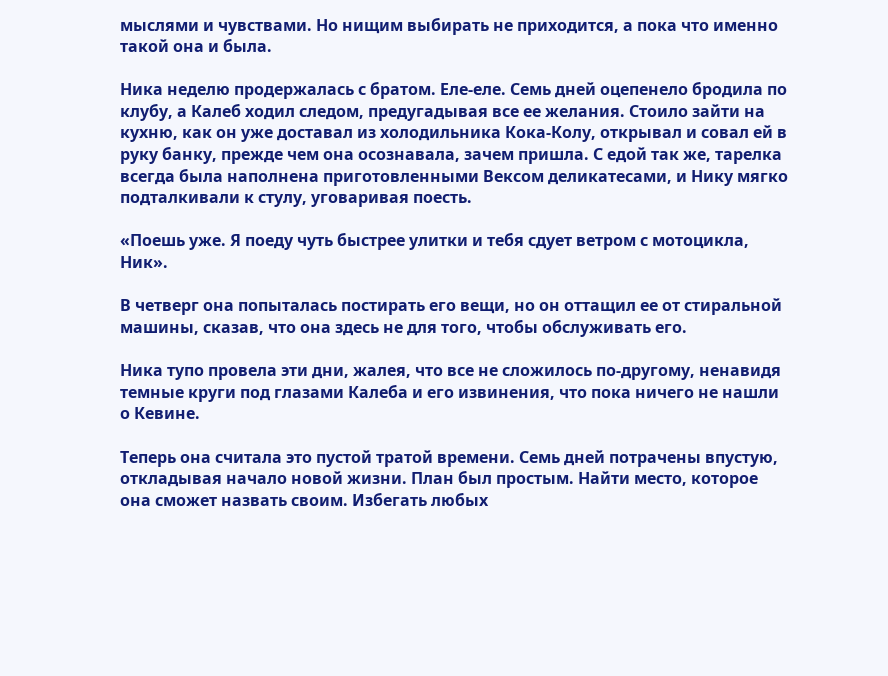мыслями и чувствами. Но нищим выбирать не приходится, а пока что именно такой она и была.

Ника неделю продержалась с братом. Еле-еле. Семь дней оцепенело бродила по клубу, а Калеб ходил следом, предугадывая все ее желания. Стоило зайти на кухню, как он уже доставал из холодильника Кока-Колу, открывал и совал ей в руку банку, прежде чем она осознавала, зачем пришла. С едой так же, тарелка всегда была наполнена приготовленными Вексом деликатесами, и Нику мягко подталкивали к стулу, уговаривая поесть.

«Поешь уже. Я поеду чуть быстрее улитки и тебя сдует ветром с мотоцикла, Ник».

В четверг она попыталась постирать его вещи, но он оттащил ее от стиральной машины, сказав, что она здесь не для того, чтобы обслуживать его.

Ника тупо провела эти дни, жалея, что все не сложилось по-другому, ненавидя темные круги под глазами Калеба и его извинения, что пока ничего не нашли о Кевине.

Теперь она считала это пустой тратой времени. Семь дней потрачены впустую, откладывая начало новой жизни. План был простым. Найти место, которое она сможет назвать своим. Избегать любых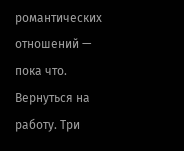романтических отношений — пока что. Вернуться на работу. Три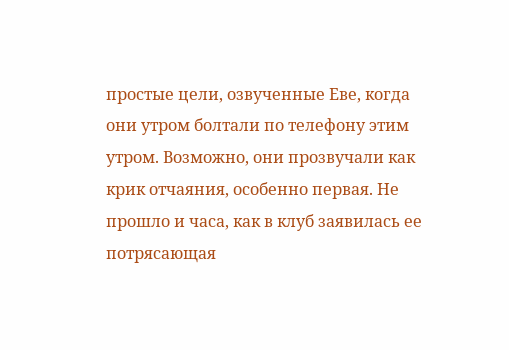простые цели, озвученные Еве, когда они утром болтали по телефону этим утром. Возможно, они прозвучали как крик отчаяния, особенно первая. Не прошло и часа, как в клуб заявилась ее потрясающая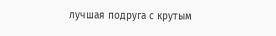лучшая подруга с крутым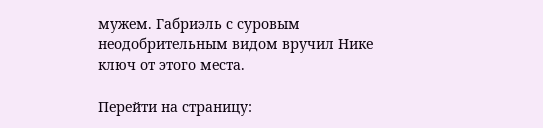мужем. Габриэль с суровым неодобрительным видом вручил Нике ключ от этого места.

Перейти на страницу: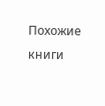Похожие книги